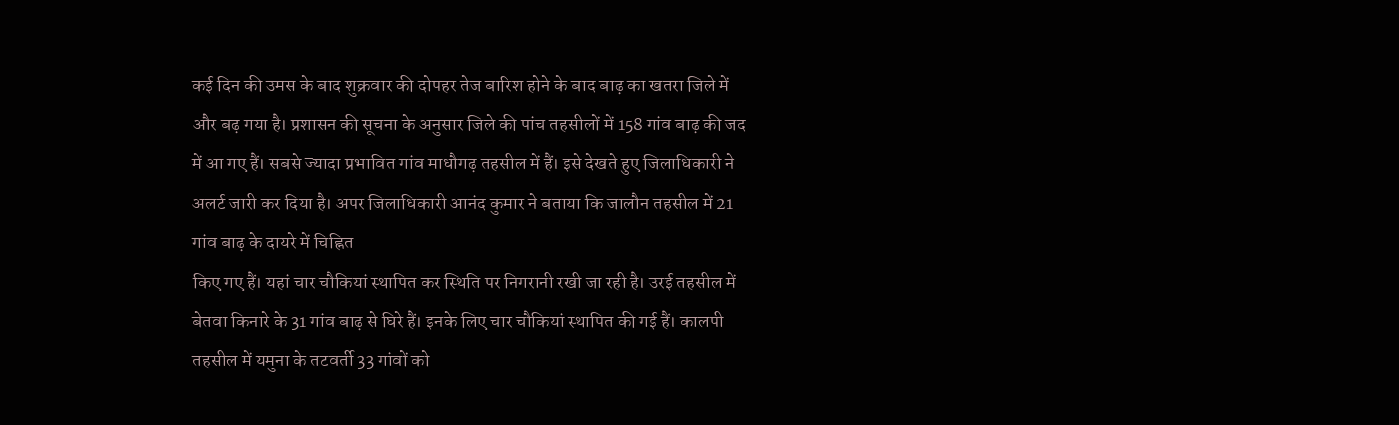कई दिन की उमस के बाद शुक्रवार की दोपहर तेज बारिश होने के बाद बाढ़ का खतरा जिले में और बढ़ गया है। प्रशासन की सूचना के अनुसार जिले की पांच तहसीलों में 158 गांव बाढ़ की जद में आ गए हैं। सबसे ज्यादा प्रभावित गांव माधौगढ़ तहसील में हैं। इसे देखते हुए जिलाधिकारी ने अलर्ट जारी कर दिया है। अपर जिलाधिकारी आनंद कुमार ने बताया कि जालौन तहसील में 21 गांव बाढ़ के दायरे में चिह्नित
किए गए हैं। यहां चार चौकियां स्थापित कर स्थिति पर निगरानी रखी जा रही है। उरई तहसील में बेतवा किनारे के 31 गांव बाढ़ से घिरे हैं। इनके लिए चार चौकियां स्थापित की गई हैं। कालपी तहसील में यमुना के तटवर्ती 33 गांवों को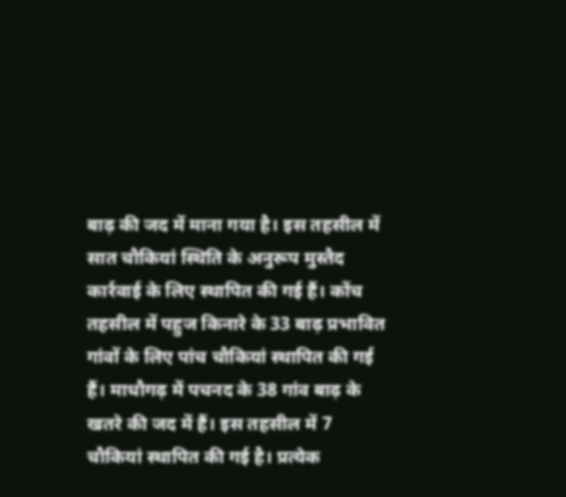बाढ़ की जद में माना गया है। इस तहसील में सात चौकियां स्थिति के अनुरूप मुस्तैद कार्रवाई के लिए स्थापित की गई हैं। कोंच तहसील में पहुज किनारे के 33 बाढ़ प्रभावित
गांवों के लिए पांच चौकियां स्थापित की गई हैं। माधौगढ़ में पचनद के 38 गांव बाढ़ के खतरे की जद में हैं। इस तहसील में 7 चौकियां स्थापित की गई है। प्रत्येक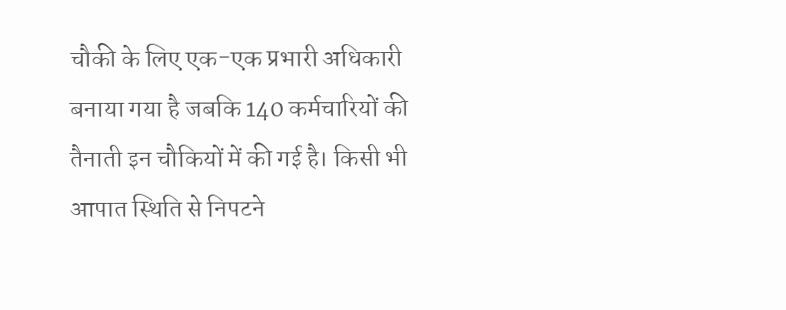चौकी के लिए एक-एक प्रभारी अधिकारी बनाया गया है जबकि 140 कर्मचारियों की तैनाती इन चौकियों में की गई है। किसी भी आपात स्थिति से निपटने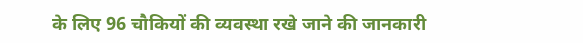के लिए 96 चौकियों की व्यवस्था रखे जाने की जानकारी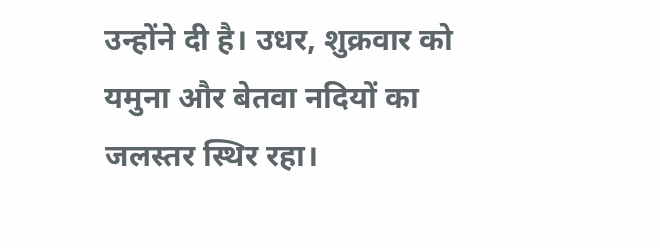उन्होंने दी है। उधर, शुक्रवार को यमुना और बेतवा नदियों का जलस्तर स्थिर रहा।